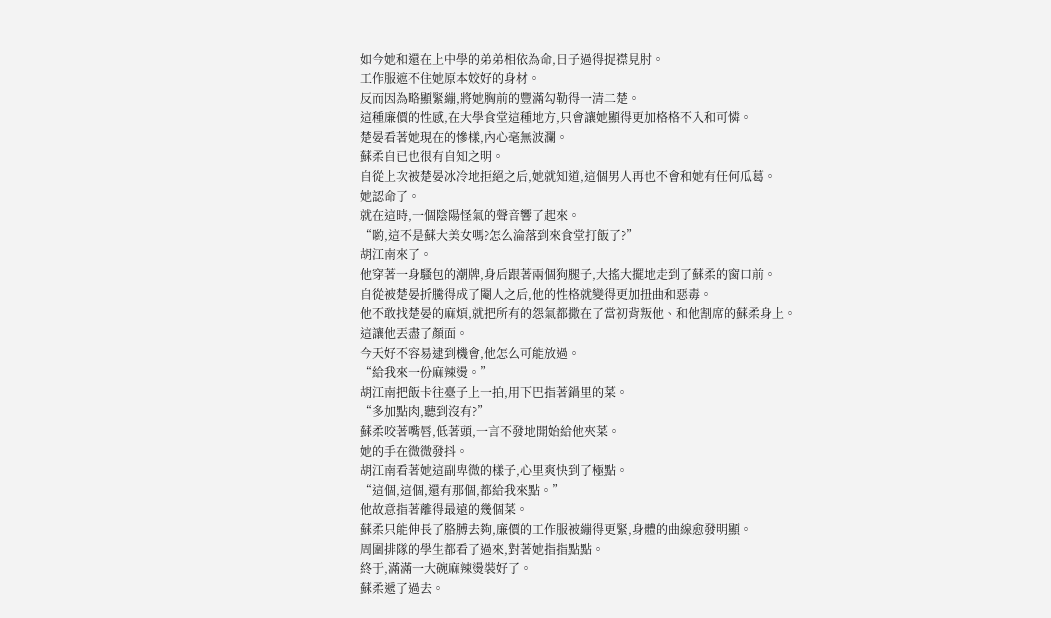如今她和還在上中學的弟弟相依為命,日子過得捉襟見肘。
工作服遮不住她原本姣好的身材。
反而因為略顯緊繃,將她胸前的豐滿勾勒得一清二楚。
這種廉價的性感,在大學食堂這種地方,只會讓她顯得更加格格不入和可憐。
楚晏看著她現在的慘樣,內心毫無波瀾。
蘇柔自已也很有自知之明。
自從上次被楚晏冰冷地拒絕之后,她就知道,這個男人再也不會和她有任何瓜葛。
她認命了。
就在這時,一個陰陽怪氣的聲音響了起來。
“喲,這不是蘇大美女嗎?怎么淪落到來食堂打飯了?”
胡江南來了。
他穿著一身騷包的潮牌,身后跟著兩個狗腿子,大搖大擺地走到了蘇柔的窗口前。
自從被楚晏折騰得成了閹人之后,他的性格就變得更加扭曲和惡毒。
他不敢找楚晏的麻煩,就把所有的怨氣都撒在了當初背叛他、和他割席的蘇柔身上。
這讓他丟盡了顏面。
今天好不容易逮到機會,他怎么可能放過。
“給我來一份麻辣燙。”
胡江南把飯卡往臺子上一拍,用下巴指著鍋里的菜。
“多加點肉,聽到沒有?”
蘇柔咬著嘴唇,低著頭,一言不發地開始給他夾菜。
她的手在微微發抖。
胡江南看著她這副卑微的樣子,心里爽快到了極點。
“這個,這個,還有那個,都給我來點。”
他故意指著離得最遠的幾個菜。
蘇柔只能伸長了胳膊去夠,廉價的工作服被繃得更緊,身體的曲線愈發明顯。
周圍排隊的學生都看了過來,對著她指指點點。
終于,滿滿一大碗麻辣燙裝好了。
蘇柔遞了過去。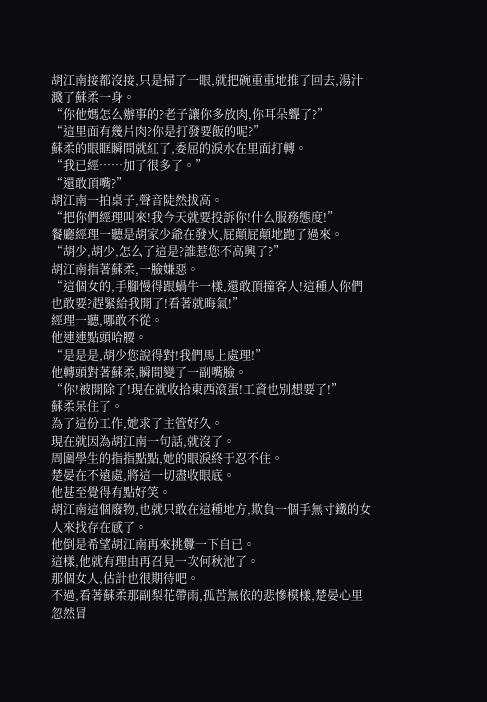胡江南接都沒接,只是掃了一眼,就把碗重重地推了回去,湯汁濺了蘇柔一身。
“你他媽怎么辦事的?老子讓你多放肉,你耳朵聾了?”
“這里面有幾片肉?你是打發要飯的呢?”
蘇柔的眼眶瞬間就紅了,委屈的淚水在里面打轉。
“我已經……加了很多了。”
“還敢頂嘴?”
胡江南一拍桌子,聲音陡然拔高。
“把你們經理叫來!我今天就要投訴你!什么服務態度!”
餐廳經理一聽是胡家少爺在發火,屁顛屁顛地跑了過來。
“胡少,胡少,怎么了這是?誰惹您不高興了?”
胡江南指著蘇柔,一臉嫌惡。
“這個女的,手腳慢得跟蝸牛一樣,還敢頂撞客人!這種人你們也敢要?趕緊給我開了!看著就晦氣!”
經理一聽,哪敢不從。
他連連點頭哈腰。
“是是是,胡少您說得對!我們馬上處理!”
他轉頭對著蘇柔,瞬間變了一副嘴臉。
“你!被開除了!現在就收拾東西滾蛋!工資也別想要了!”
蘇柔呆住了。
為了這份工作,她求了主管好久。
現在就因為胡江南一句話,就沒了。
周圍學生的指指點點,她的眼淚終于忍不住。
楚晏在不遠處,將這一切盡收眼底。
他甚至覺得有點好笑。
胡江南這個廢物,也就只敢在這種地方,欺負一個手無寸鐵的女人來找存在感了。
他倒是希望胡江南再來挑釁一下自已。
這樣,他就有理由再召見一次何秋池了。
那個女人,估計也很期待吧。
不過,看著蘇柔那副梨花帶雨,孤苦無依的悲慘模樣,楚晏心里忽然冒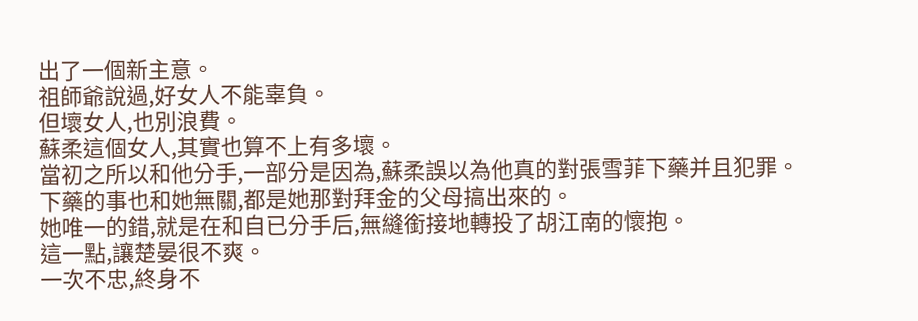出了一個新主意。
祖師爺說過,好女人不能辜負。
但壞女人,也別浪費。
蘇柔這個女人,其實也算不上有多壞。
當初之所以和他分手,一部分是因為,蘇柔誤以為他真的對張雪菲下藥并且犯罪。
下藥的事也和她無關,都是她那對拜金的父母搞出來的。
她唯一的錯,就是在和自已分手后,無縫銜接地轉投了胡江南的懷抱。
這一點,讓楚晏很不爽。
一次不忠,終身不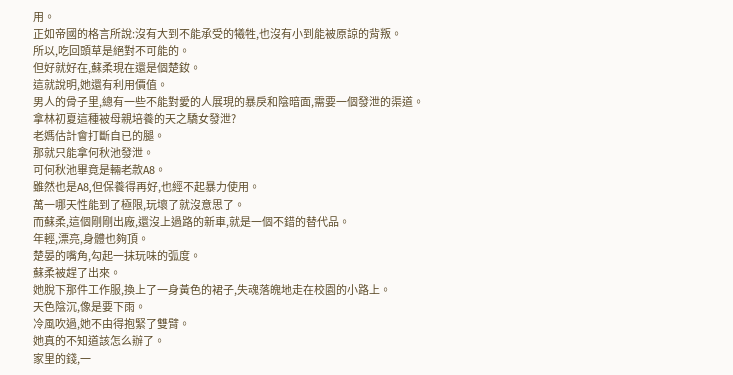用。
正如帝國的格言所說:沒有大到不能承受的犧牲,也沒有小到能被原諒的背叛。
所以,吃回頭草是絕對不可能的。
但好就好在,蘇柔現在還是個楚釹。
這就說明,她還有利用價值。
男人的骨子里,總有一些不能對愛的人展現的暴戾和陰暗面,需要一個發泄的渠道。
拿林初夏這種被母親培養的天之驕女發泄?
老媽估計會打斷自已的腿。
那就只能拿何秋池發泄。
可何秋池畢竟是輛老款A8。
雖然也是A8,但保養得再好,也經不起暴力使用。
萬一哪天性能到了極限,玩壞了就沒意思了。
而蘇柔,這個剛剛出廠,還沒上過路的新車,就是一個不錯的替代品。
年輕,漂亮,身體也夠頂。
楚晏的嘴角,勾起一抹玩味的弧度。
蘇柔被趕了出來。
她脫下那件工作服,換上了一身黃色的裙子,失魂落魄地走在校園的小路上。
天色陰沉,像是要下雨。
冷風吹過,她不由得抱緊了雙臂。
她真的不知道該怎么辦了。
家里的錢,一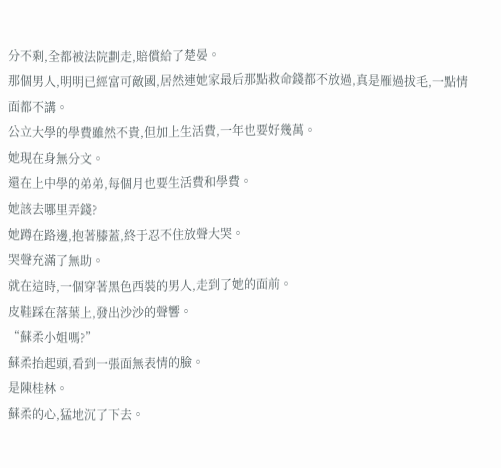分不剩,全都被法院劃走,賠償給了楚晏。
那個男人,明明已經富可敵國,居然連她家最后那點救命錢都不放過,真是雁過拔毛,一點情面都不講。
公立大學的學費雖然不貴,但加上生活費,一年也要好幾萬。
她現在身無分文。
還在上中學的弟弟,每個月也要生活費和學費。
她該去哪里弄錢?
她蹲在路邊,抱著膝蓋,終于忍不住放聲大哭。
哭聲充滿了無助。
就在這時,一個穿著黑色西裝的男人,走到了她的面前。
皮鞋踩在落葉上,發出沙沙的聲響。
“蘇柔小姐嗎?”
蘇柔抬起頭,看到一張面無表情的臉。
是陳桂林。
蘇柔的心,猛地沉了下去。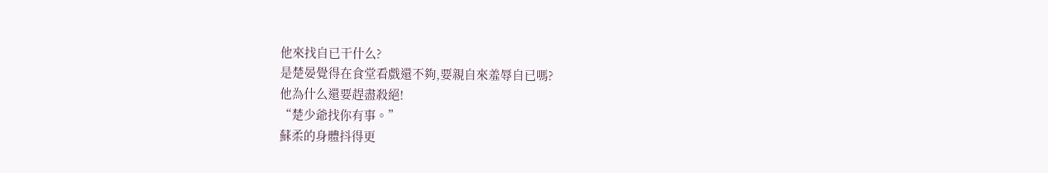他來找自已干什么?
是楚晏覺得在食堂看戲還不夠,要親自來羞辱自已嗎?
他為什么還要趕盡殺絕!
“楚少爺找你有事。”
蘇柔的身體抖得更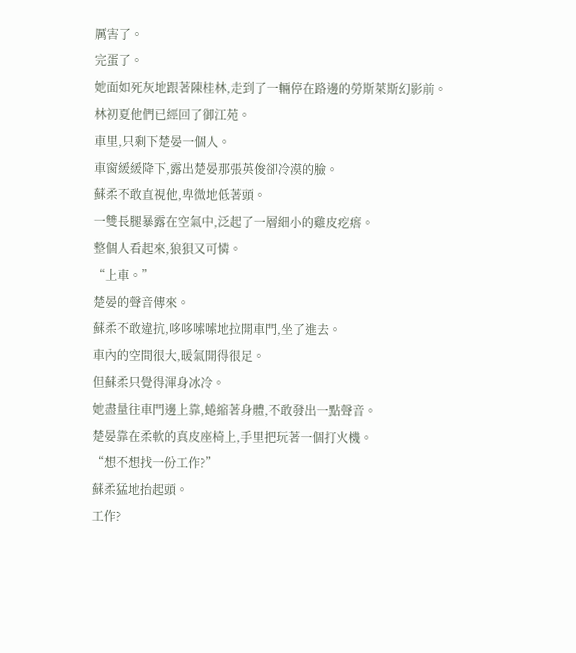厲害了。
完蛋了。
她面如死灰地跟著陳桂林,走到了一輛停在路邊的勞斯萊斯幻影前。
林初夏他們已經回了御江苑。
車里,只剩下楚晏一個人。
車窗緩緩降下,露出楚晏那張英俊卻冷漠的臉。
蘇柔不敢直視他,卑微地低著頭。
一雙長腿暴露在空氣中,泛起了一層細小的雞皮疙瘩。
整個人看起來,狼狽又可憐。
“上車。”
楚晏的聲音傳來。
蘇柔不敢違抗,哆哆嗦嗦地拉開車門,坐了進去。
車內的空間很大,暖氣開得很足。
但蘇柔只覺得渾身冰冷。
她盡量往車門邊上靠,蜷縮著身體,不敢發出一點聲音。
楚晏靠在柔軟的真皮座椅上,手里把玩著一個打火機。
“想不想找一份工作?”
蘇柔猛地抬起頭。
工作?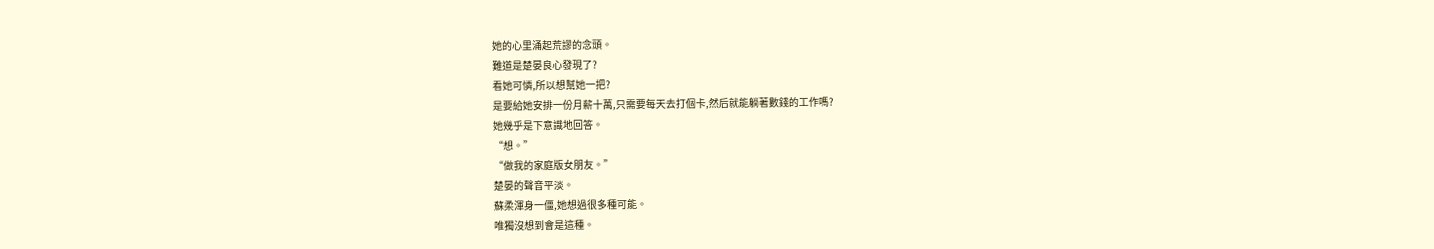她的心里涌起荒謬的念頭。
難道是楚晏良心發現了?
看她可憐,所以想幫她一把?
是要給她安排一份月薪十萬,只需要每天去打個卡,然后就能躺著數錢的工作嗎?
她幾乎是下意識地回答。
“想。”
“做我的家庭版女朋友。”
楚晏的聲音平淡。
蘇柔渾身一僵,她想過很多種可能。
唯獨沒想到會是這種。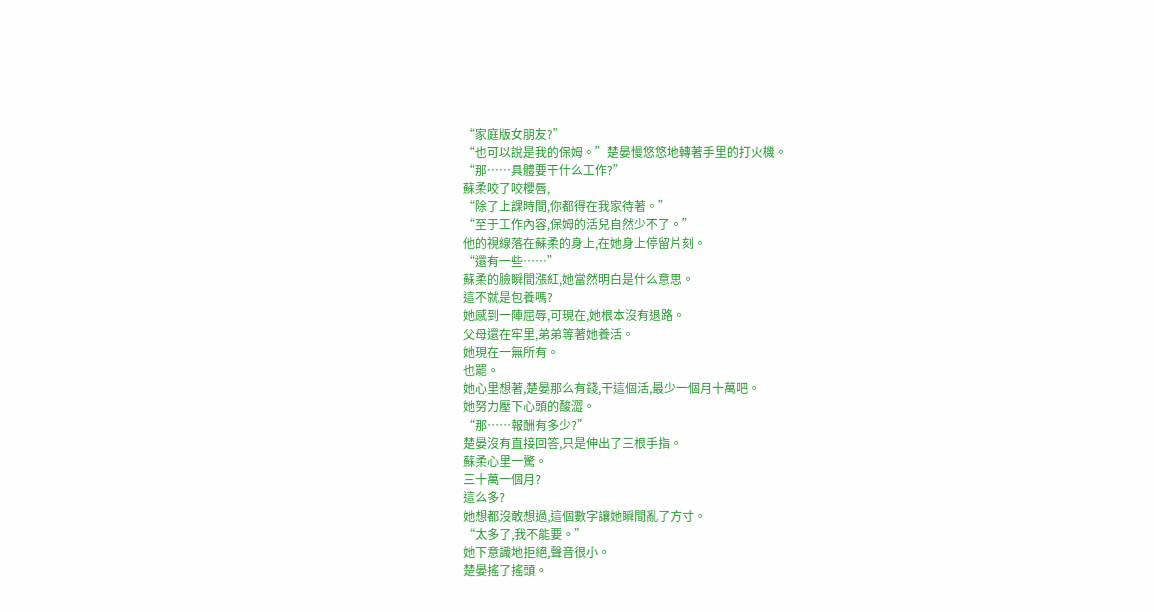“家庭版女朋友?”
“也可以說是我的保姆。”楚晏慢悠悠地轉著手里的打火機。
“那……具體要干什么工作?”
蘇柔咬了咬櫻唇,
“除了上課時間,你都得在我家待著。”
“至于工作內容,保姆的活兒自然少不了。”
他的視線落在蘇柔的身上,在她身上停留片刻。
“還有一些……”
蘇柔的臉瞬間漲紅,她當然明白是什么意思。
這不就是包養嗎?
她感到一陣屈辱,可現在,她根本沒有退路。
父母還在牢里,弟弟等著她養活。
她現在一無所有。
也罷。
她心里想著,楚晏那么有錢,干這個活,最少一個月十萬吧。
她努力壓下心頭的酸澀。
“那……報酬有多少?”
楚晏沒有直接回答,只是伸出了三根手指。
蘇柔心里一驚。
三十萬一個月?
這么多?
她想都沒敢想過,這個數字讓她瞬間亂了方寸。
“太多了,我不能要。”
她下意識地拒絕,聲音很小。
楚晏搖了搖頭。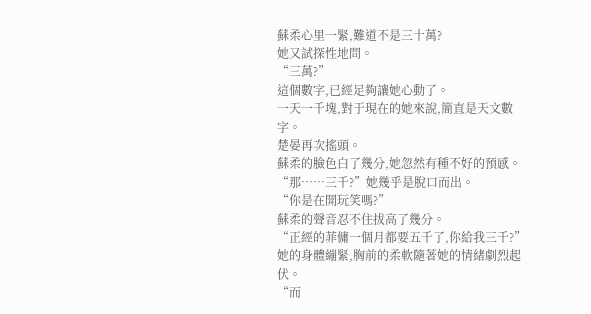蘇柔心里一緊,難道不是三十萬?
她又試探性地問。
“三萬?”
這個數字,已經足夠讓她心動了。
一天一千塊,對于現在的她來說,簡直是天文數字。
楚晏再次搖頭。
蘇柔的臉色白了幾分,她忽然有種不好的預感。
“那……三千?”她幾乎是脫口而出。
“你是在開玩笑嗎?”
蘇柔的聲音忍不住拔高了幾分。
“正經的菲傭一個月都要五千了,你給我三千?”
她的身體繃緊,胸前的柔軟隨著她的情緒劇烈起伏。
“而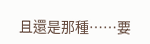且還是那種……要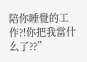陪你睡覺的工作?!你把我當什么了??”